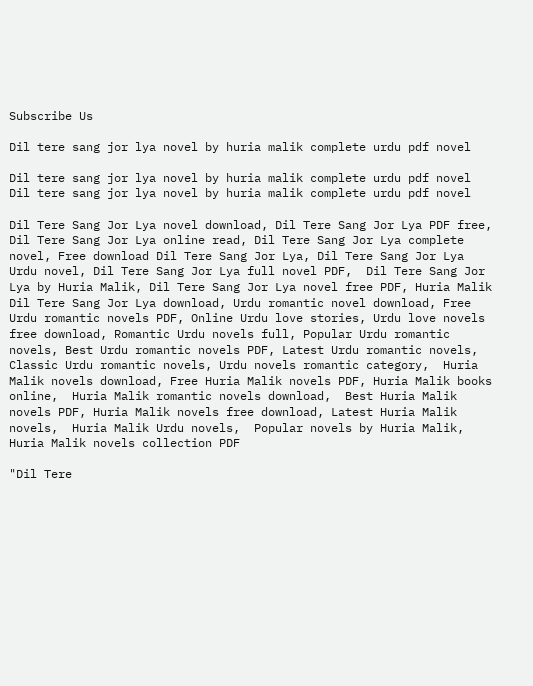Subscribe Us

Dil tere sang jor lya novel by huria malik complete urdu pdf novel

Dil tere sang jor lya novel by huria malik complete urdu pdf novel
Dil tere sang jor lya novel by huria malik complete urdu pdf novel

Dil Tere Sang Jor Lya novel download, Dil Tere Sang Jor Lya PDF free, Dil Tere Sang Jor Lya online read, Dil Tere Sang Jor Lya complete novel, Free download Dil Tere Sang Jor Lya, Dil Tere Sang Jor Lya Urdu novel, Dil Tere Sang Jor Lya full novel PDF,  Dil Tere Sang Jor Lya by Huria Malik, Dil Tere Sang Jor Lya novel free PDF, Huria Malik Dil Tere Sang Jor Lya download, Urdu romantic novel download, Free Urdu romantic novels PDF, Online Urdu love stories, Urdu love novels free download, Romantic Urdu novels full, Popular Urdu romantic novels, Best Urdu romantic novels PDF, Latest Urdu romantic novels, Classic Urdu romantic novels, Urdu novels romantic category,  Huria Malik novels download, Free Huria Malik novels PDF, Huria Malik books online,  Huria Malik romantic novels download,  Best Huria Malik novels PDF, Huria Malik novels free download, Latest Huria Malik novels,  Huria Malik Urdu novels,  Popular novels by Huria Malik, Huria Malik novels collection PDF

"Dil Tere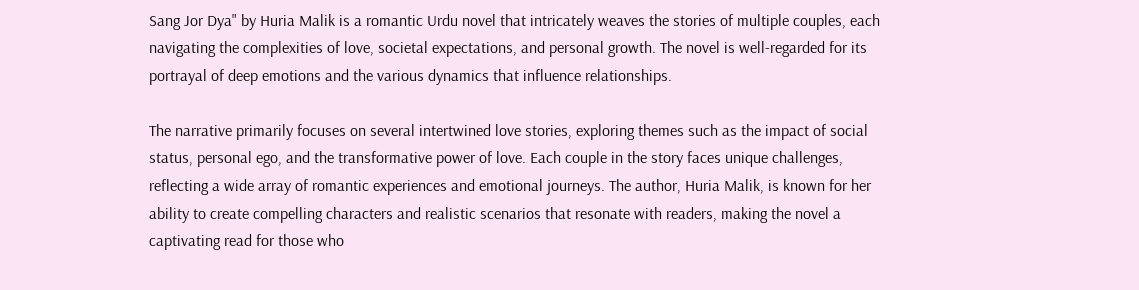Sang Jor Dya" by Huria Malik is a romantic Urdu novel that intricately weaves the stories of multiple couples, each navigating the complexities of love, societal expectations, and personal growth. The novel is well-regarded for its portrayal of deep emotions and the various dynamics that influence relationships.

The narrative primarily focuses on several intertwined love stories, exploring themes such as the impact of social status, personal ego, and the transformative power of love. Each couple in the story faces unique challenges, reflecting a wide array of romantic experiences and emotional journeys. The author, Huria Malik, is known for her ability to create compelling characters and realistic scenarios that resonate with readers, making the novel a captivating read for those who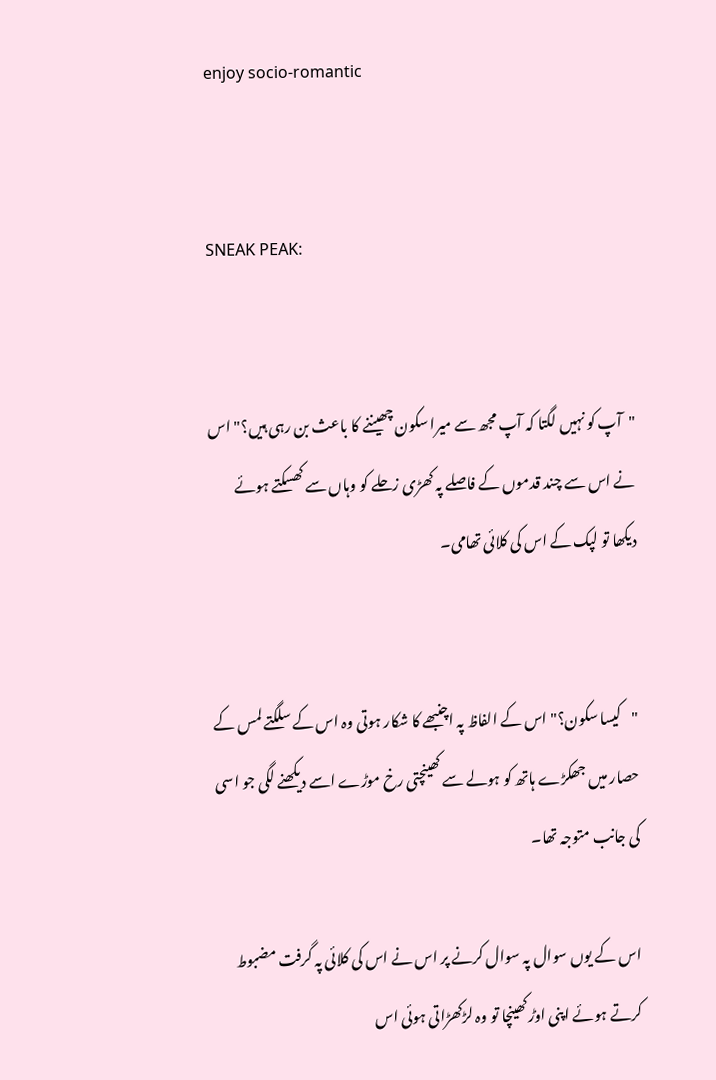enjoy socio-romantic


SNEAK PEAK:


"آپ کو نہیں لگتا کہ آپ مجھ سے میرا سکون چھیننے کا باعث بن رہی ہیں؟" اس نے اس سے چند قدموں کے فاصلے پہ کھڑی زحلے کو وہاں سے کھسکتے ہوئے دیکھا تو لپک کے اس کی کلائی تھامی۔


"کیسا سکون؟" اس کے الفاظ پہ اچنبھے کا شکار ہوتی وہ اس کے سلگتے لمس کے حصار میں جھکڑے ہاتھ کو ہولے سے کھینچتی رخ موڑے اسے دیکھنے لگی جو اسی کی جانب متوجہ تھا۔

اس کے یوں سوال پہ سوال کرنے پر اس نے اس کی کلائی پہ گرفت مضبوط کرتے ہوئے اپنی اوڑ کھینچا تو وہ لڑکھڑاتی ہوئی اس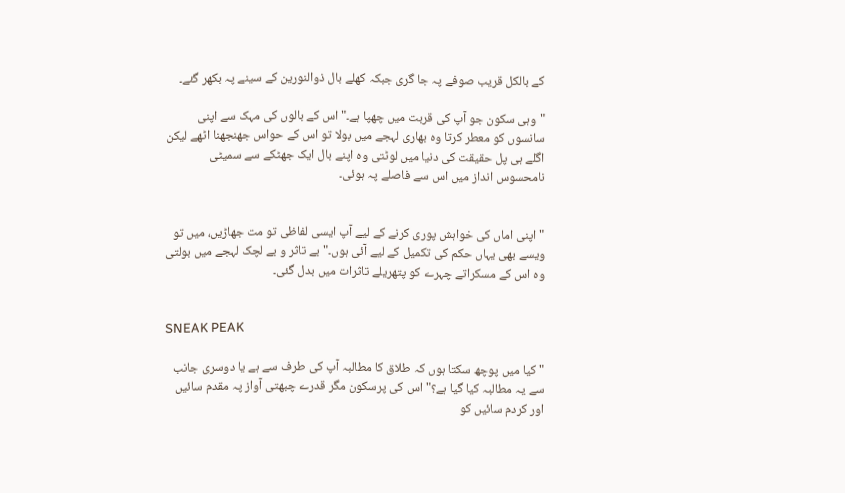کے بالکل قریب صوفے پہ جا گری جبکہ کھلے بال ذوالنورین کے سینے پہ بکھر گئے۔

"وہی سکون جو آپ کی قربت میں چھپا ہے۔" اس کے بالوں کی مہک سے اپنی سانسوں کو معطر کرتا وہ بھاری لہجے میں بولا تو اس کے حواس جھنجھنا اٹھے لیکن اگلے ہی پل حقیقت کی دنیا میں لوٹتی وہ اپنے بال ایک جھٹکے سے سمیٹی نامحسوس انداز میں اس سے فاصلے پہ ہوئی۔


"اپنی اماں کی خواہش پوری کرنے کے لیے آپ ایسی لفاظی تو مت جھاڑیں، میں تو ویسے بھی یہاں حکم کی تکمیل کے لیے آئی ہوں۔" بے تاثر و بے لچک لہجے میں بولتی وہ اس کے مسکراتے چہرے کو پتھریلے تاثرات میں بدل گئی۔


SNEAK PEAK

"کیا میں پوچھ سکتا ہوں کہ طلاق کا مطالبہ آپ کی طرف سے ہے یا دوسری جانب سے یہ مطالبہ کیا گیا ہے؟" اس کی پرسکون مگر قدرے چبھتی آواز پہ مقدم سائیں اور کردم سائیں کو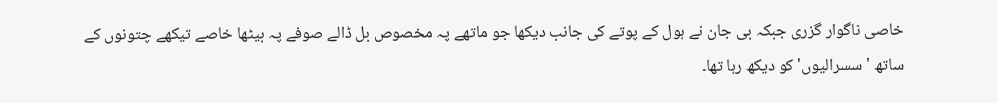خاصی ناگوار گزری جبکہ بی جان نے ہول کے پوتے کی جانب دیکھا جو ماتھے پہ مخصوص بل ڈالے صوفے پہ بیٹھا خاصے تیکھے چتونوں کے ساتھ 'سسرالیوں' کو دیکھ رہا تھا۔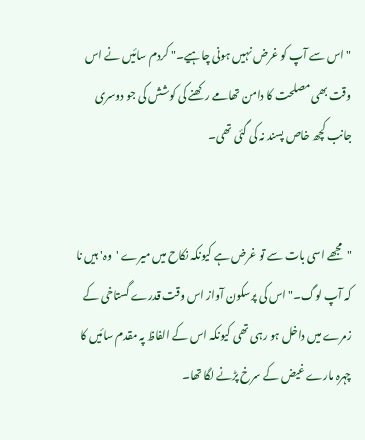"اس سے آپ کو غرض نہیں ہونی چاہیے۔" کردم سائیں نے اس وقت بھی مصلحت کا دامن تھامے رکھنے کی کوشش کی جو دوسری جانب کچھ خاص پسند نہ کی گئی تھی۔


"مجھے اسی بات سے تو غرض ہے کیونکہ نکاح میں میرے 'وہ' ہیں نا کہ آپ لوگ۔" اس کی پرسکون آواز اس وقت قدرے گستاخی کے زمرے میں داخل ہو رہی تھی کیونکہ اس کے الفاظ پہ مقدم سائیں کا چہرہ مارے غیض کے سرخ پڑنے لگا تھا۔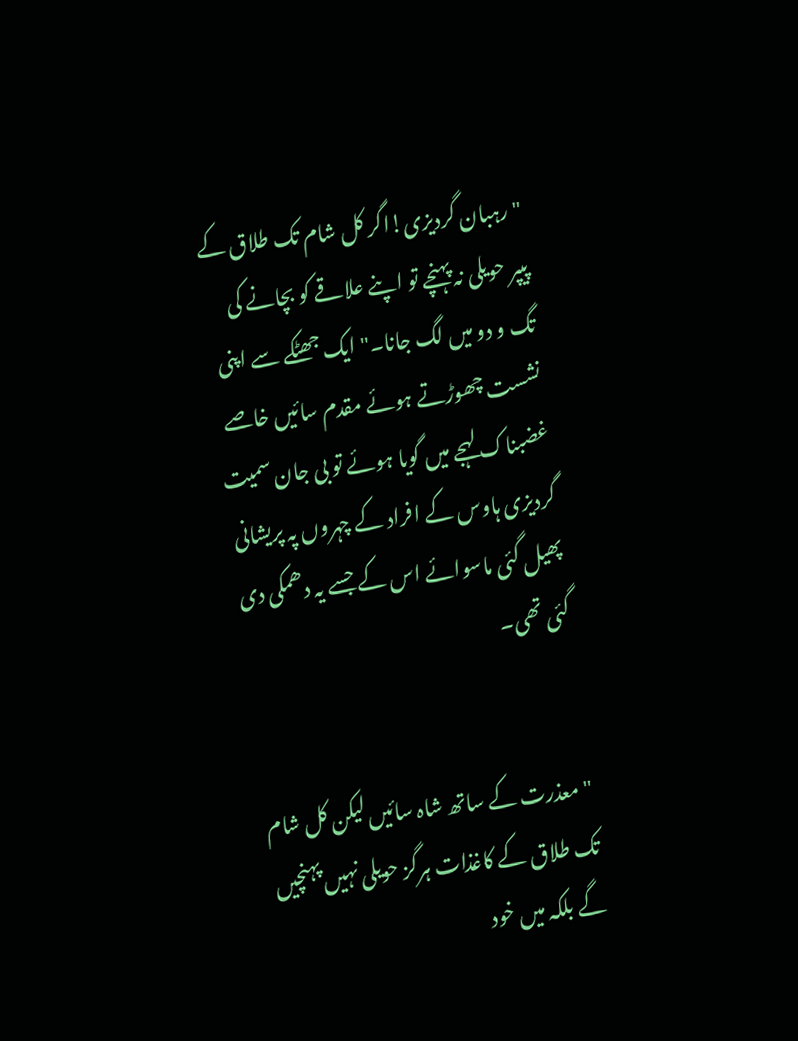"رہبان گردیزی!اگر کل شام تک طلاق کے پیپر حویلی نہ پہنچے تو اپنے علاقے کو بچانے کی تگ و دو میں لگ جانا۔" ایک جھٹکے سے اپنی نشست چھوڑتے ہوئے مقدم سائیں خاصے غضبناک لہجے میں گویا ہوئے تو بی جان سمیت گردیزی ہاوس کے افراد کے چہروں پہ پریشانی پھیل گئی ماسوائے اس کے جسے یہ دھمکی دی گئی تھی۔


"معذرت کے ساتھ شاہ سائیں لیکن کل شام تک طلاق کے کاغذات ہرگز حویلی نہیں پہنچیں گے بلکہ میں خود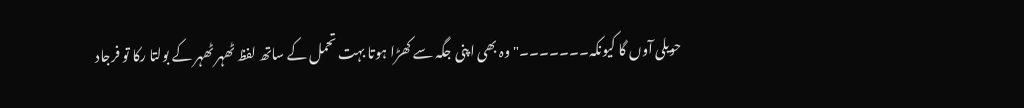حویلی آوں گا کیونکہ۔۔۔۔۔۔۔" وہ بھی اپنی جگہ سے کھڑا ہوتا بہت تحمل کے ساتھ لفظ ٹھہر ٹھہر کے بولتا رکا تو فرجاد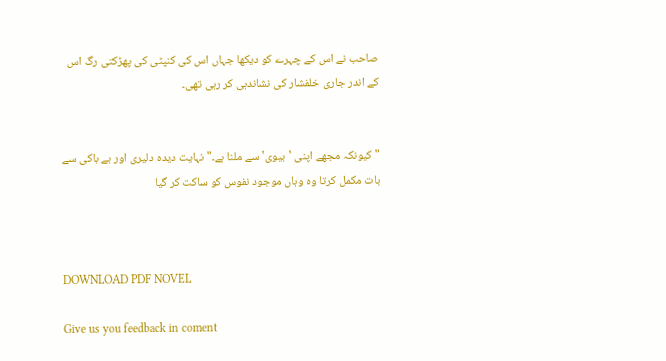صاحب نے اس کے چہرے کو دیکھا جہاں اس کی کنپٹی کی پھڑکتی رگ اس کے اندر جاری خلفشار کی نشاندہی کر رہی تھی۔


"کیونکہ مجھے اپنی 'بیوی' سے ملنا ہے۔" نہایت دیدہ دلیری اور بے باکی سے بات مکمل کرتا وہ وہاں موجود نفوس کو ساکت کر گیا



DOWNLOAD PDF NOVEL

Give us you feedback in coment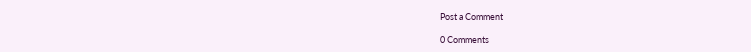Post a Comment

0 Comments